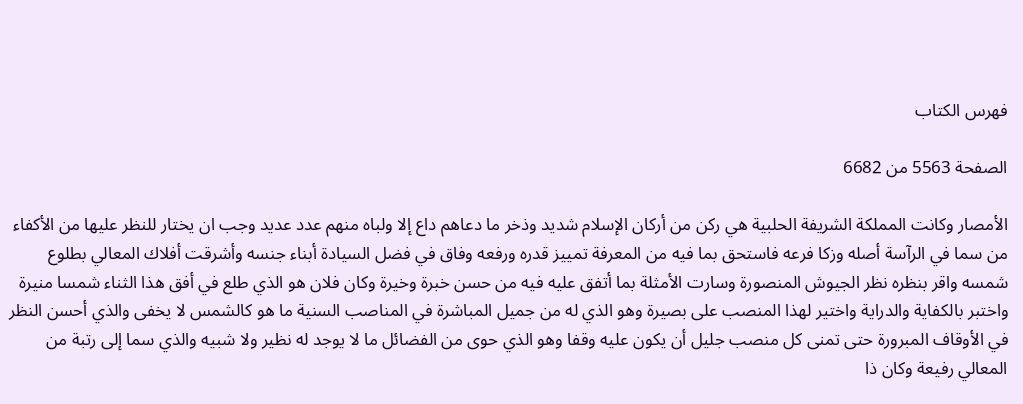فهرس الكتاب

الصفحة 5563 من 6682

الأمصار وكانت المملكة الشريفة الحلبية هي ركن من أركان الإسلام شديد وذخر ما دعاهم داع إلا ولباه منهم عدد عديد وجب ان يختار للنظر عليها من الأكفاء من سما في الرآسة أصله وزكا فرعه فاستحق بما فيه من المعرفة تمييز قدره ورفعه وفاق في فضل السيادة أبناء جنسه وأشرقت أفلاك المعالي بطلوع شمسه واقر بنظره نظر الجيوش المنصورة وسارت الأمثلة بما أتفق عليه فيه من حسن خبرة وخيرة وكان فلان هو الذي طلع في أفق هذا الثناء شمسا منيرة واختبر بالكفاية والدراية واختير لهذا المنصب على بصيرة وهو الذي له من جميل المباشرة في المناصب السنية ما هو كالشمس لا يخفى والذي أحسن النظر في الأوقاف المبرورة حتى تمنى كل منصب جليل أن يكون عليه وقفا وهو الذي حوى من الفضائل ما لا يوجد له نظير ولا شبيه والذي سما إلى رتبة من المعالي رفيعة وكان ذا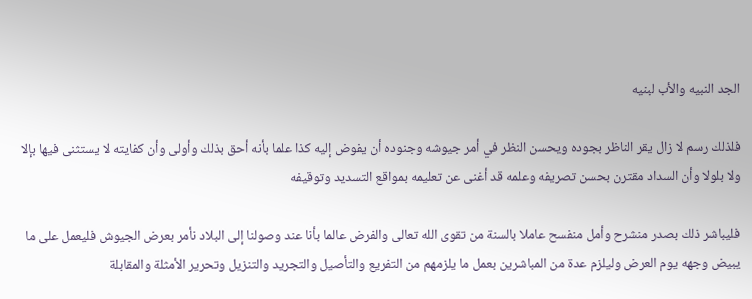الجد النبيه والأب لبنيه

فلذلك رسم لا زال يقر الناظر بجوده ويحسن النظر في أمر جيوشه وجنوده أن يفوض إليه كذا علما بأنه أحق بذلك وأولى وأن كفايته لا يستثنى فيها بإلا ولا بلولا وأن السداد مقترن بحسن تصريفه وعلمه قد أغنى عن تعليمه بمواقع التسديد وتوقيفه

فليباشر ذلك بصدر منشرح وأمل منفسح عاملا بالسنة من تقوى الله تعالى والفرض عالما بأنا عند وصولنا إلى البلاد نأمر بعرض الجيوش فليعمل على ما يبيض وجهه يوم العرض وليلزم عدة من المباشرين بعمل ما يلزمهم من التفريع والتأصيل والتجريد والتنزيل وتحرير الأمثلة والمقابلة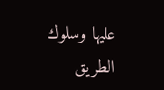عليها وسلوك الطريق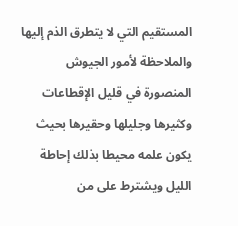المستقيم التي لا يتطرق الذم إليها والملاحظة لأمور الجيوش المنصورة في قليل الإقطاعات وكثيرها وجليلها وحقيرها بحيث يكون علمه محيطا بذلك إحاطة الليل ويشترط على من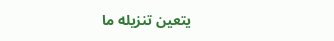يتعين تنزيله ما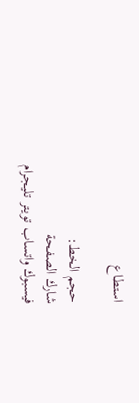استطاع

حجم الخط:
شارك الصفحة
فيسبوك واتساب تويتر تليجرام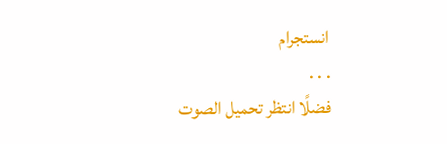انستجرام
. . .
فضلًا انتظر تحميل الصوت